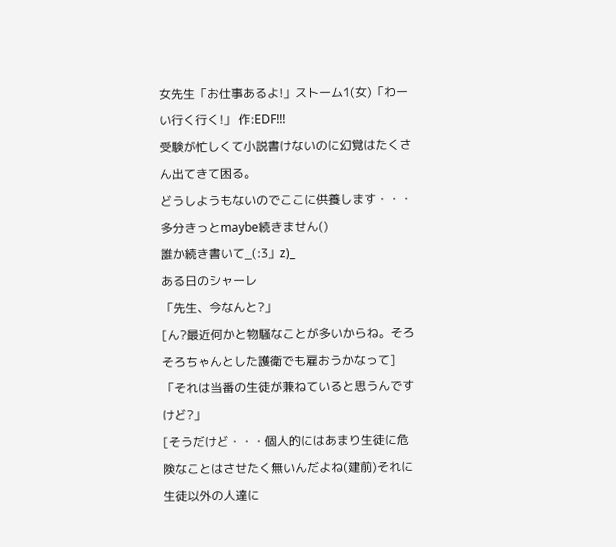女先生「お仕事あるよ!」ストーム1(女)「わーい行く行く!」 作:EDF!!!
受験が忙しくて小説書けないのに幻覚はたくさん出てきて困る。
どうしようもないのでここに供養します・・・
多分きっとmaybe続きません()
誰か続き書いて_(:3」z)_
ある日のシャーレ
「先生、今なんと?」
[ん?最近何かと物騒なことが多いからね。そろそろちゃんとした護衛でも雇おうかなって]
「それは当番の生徒が兼ねていると思うんですけど?」
[そうだけど・・・個人的にはあまり生徒に危険なことはさせたく無いんだよね(建前)それに生徒以外の人達に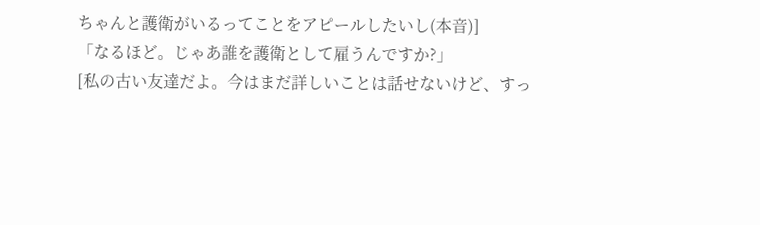ちゃんと護衛がいるってことをアピールしたいし(本音)]
「なるほど。じゃあ誰を護衛として雇うんですか?」
[私の古い友達だよ。今はまだ詳しいことは話せないけど、すっ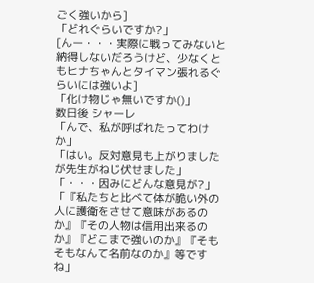ごく強いから]
「どれぐらいですか?」
[んー・・・実際に戦ってみないと納得しないだろうけど、少なくともヒナちゃんとタイマン張れるぐらいには強いよ]
「化け物じゃ無いですか()」
数日後 シャーレ
「んで、私が呼ばれたってわけか」
「はい。反対意見も上がりましたが先生がねじ伏せました」
「・・・因みにどんな意見が?」
「『私たちと比べて体が脆い外の人に護衛をさせて意味があるのか』『その人物は信用出来るのか』『どこまで強いのか』『そもそもなんて名前なのか』等ですね」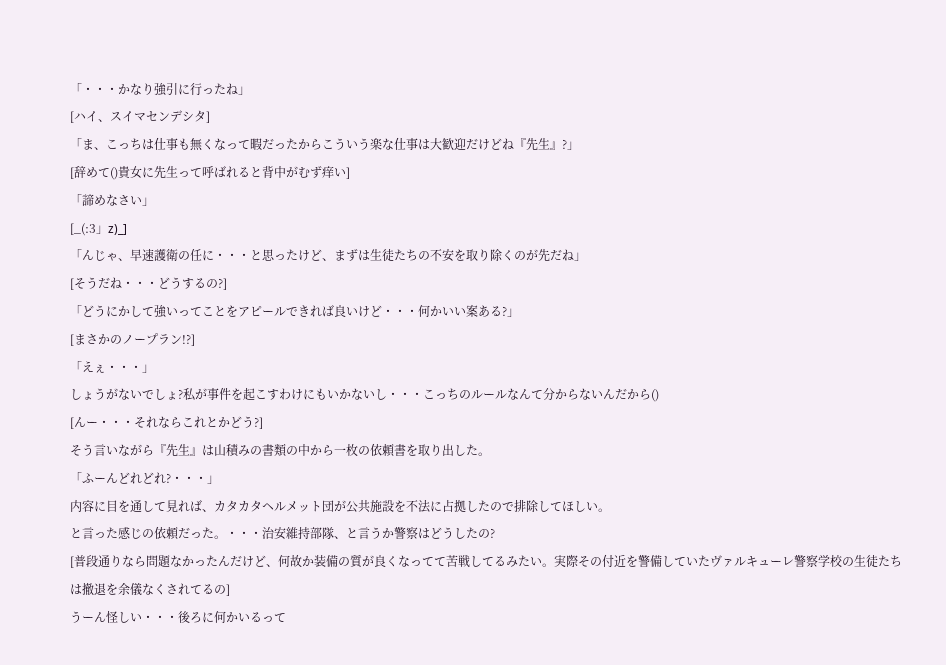「・・・かなり強引に行ったね」
[ハイ、スイマセンデシタ]
「ま、こっちは仕事も無くなって暇だったからこういう楽な仕事は大歓迎だけどね『先生』?」
[辞めて()貴女に先生って呼ばれると背中がむず痒い]
「諦めなさい」
[_(:3」z)_]
「んじゃ、早速護衛の任に・・・と思ったけど、まずは生徒たちの不安を取り除くのが先だね」
[そうだね・・・どうするの?]
「どうにかして強いってことをアピールできれば良いけど・・・何かいい案ある?」
[まさかのノープラン!?]
「えぇ・・・」
しょうがないでしょ?私が事件を起こすわけにもいかないし・・・こっちのルールなんて分からないんだから()
[んー・・・それならこれとかどう?]
そう言いながら『先生』は山積みの書類の中から一枚の依頼書を取り出した。
「ふーんどれどれ?・・・」
内容に目を通して見れば、カタカタヘルメット団が公共施設を不法に占拠したので排除してほしい。
と言った感じの依頼だった。・・・治安維持部隊、と言うか警察はどうしたの?
[普段通りなら問題なかったんだけど、何故か装備の質が良くなってて苦戦してるみたい。実際その付近を警備していたヴァルキューレ警察学校の生徒たちは撤退を余儀なくされてるの]
うーん怪しい・・・後ろに何かいるって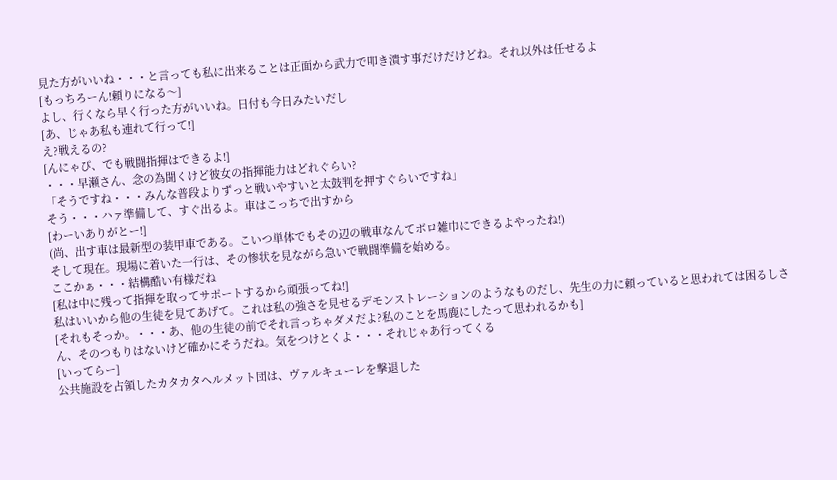見た方がいいね・・・と言っても私に出来ることは正面から武力で叩き潰す事だけだけどね。それ以外は任せるよ
[もっちろーん!頼りになる〜]
よし、行くなら早く行った方がいいね。日付も今日みたいだし
[あ、じゃあ私も連れて行って!]
え?戦えるの?
[んにゃぴ、でも戦闘指揮はできるよ!]
・・・早瀬さん、念の為聞くけど彼女の指揮能力はどれぐらい?
「そうですね・・・みんな普段よりずっと戦いやすいと太鼓判を押すぐらいですね」
そう・・・ハァ準備して、すぐ出るよ。車はこっちで出すから
[わーいありがとー!]
(尚、出す車は最新型の装甲車である。こいつ単体でもその辺の戦車なんてボロ雑巾にできるよやったね!)
そして現在。現場に着いた一行は、その惨状を見ながら急いで戦闘準備を始める。
ここかぁ・・・結構酷い有様だね
[私は中に残って指揮を取ってサポートするから頑張ってね!]
私はいいから他の生徒を見てあげて。これは私の強さを見せるデモンストレーションのようなものだし、先生の力に頼っていると思われては困るしさ
[それもそっか。・・・あ、他の生徒の前でそれ言っちゃダメだよ?私のことを馬鹿にしたって思われるかも]
ん、そのつもりはないけど確かにそうだね。気をつけとくよ・・・それじゃあ行ってくる
[いってらー]
公共施設を占領したカタカタヘルメット団は、ヴァルキューレを撃退した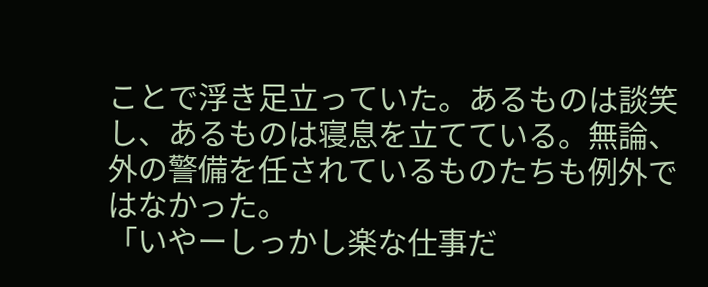ことで浮き足立っていた。あるものは談笑し、あるものは寝息を立てている。無論、外の警備を任されているものたちも例外ではなかった。
「いやーしっかし楽な仕事だ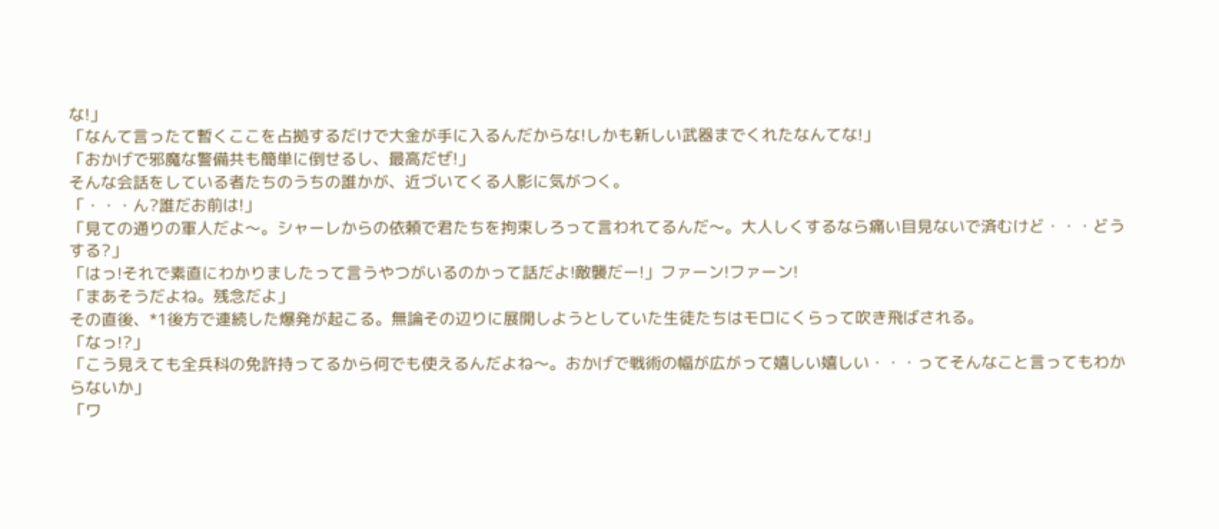な!」
「なんて言ったて暫くここを占拠するだけで大金が手に入るんだからな!しかも新しい武器までくれたなんてな!」
「おかげで邪魔な警備共も簡単に倒せるし、最高だぜ!」
そんな会話をしている者たちのうちの誰かが、近づいてくる人影に気がつく。
「・・・ん?誰だお前は!」
「見ての通りの軍人だよ〜。シャーレからの依頼で君たちを拘束しろって言われてるんだ〜。大人しくするなら痛い目見ないで済むけど・・・どうする?」
「はっ!それで素直にわかりましたって言うやつがいるのかって話だよ!敵襲だー!」ファーン!ファーン!
「まあそうだよね。残念だよ」
その直後、*1後方で連続した爆発が起こる。無論その辺りに展開しようとしていた生徒たちはモロにくらって吹き飛ばされる。
「なっ!?」
「こう見えても全兵科の免許持ってるから何でも使えるんだよね〜。おかげで戦術の幅が広がって嬉しい嬉しい・・・ってそんなこと言ってもわからないか」
「ワ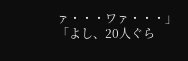ァ・・・ワァ・・・」
「よし、20人ぐら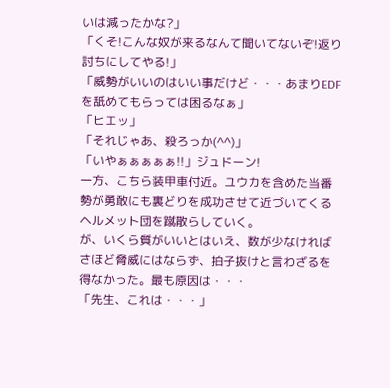いは減ったかな?」
「くそ!こんな奴が来るなんて聞いてないぞ!返り討ちにしてやる!」
「威勢がいいのはいい事だけど・・・あまりEDFを舐めてもらっては困るなぁ」
「ヒエッ」
「それじゃあ、殺ろっか(^^)」
「いやぁぁぁぁぁ!!」ジュドーン!
一方、こちら装甲車付近。ユウカを含めた当番勢が勇敢にも裏どりを成功させて近づいてくるヘルメット団を蹴散らしていく。
が、いくら質がいいとはいえ、数が少なければさほど脅威にはならず、拍子抜けと言わざるを得なかった。最も原因は・・・
「先生、これは・・・」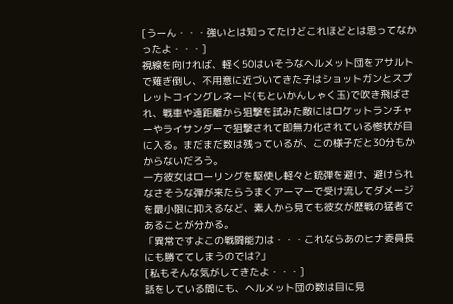[うーん・・・強いとは知ってたけどこれほどとは思ってなかったよ・・・]
視線を向ければ、軽く50はいそうなヘルメット団をアサルトで薙ぎ倒し、不用意に近づいてきた子はショットガンとスプレットコイングレネード(もといかんしゃく玉)で吹き飛ばされ、戦車や遠距離から狙撃を試みた敵にはロケットランチャーやライサンダーで狙撃されて即無力化されている惨状が目に入る。まだまだ数は残っているが、この様子だと30分もかからないだろう。
一方彼女はローリングを駆使し軽々と銃弾を避け、避けられなさそうな弾が来たらうまくアーマーで受け流してダメージを最小限に抑えるなど、素人から見ても彼女が歴戦の猛者であることが分かる。
「異常ですよこの戦闘能力は・・・これならあのヒナ委員長にも勝ててしまうのでは?」
[私もそんな気がしてきたよ・・・]
話をしている間にも、ヘルメット団の数は目に見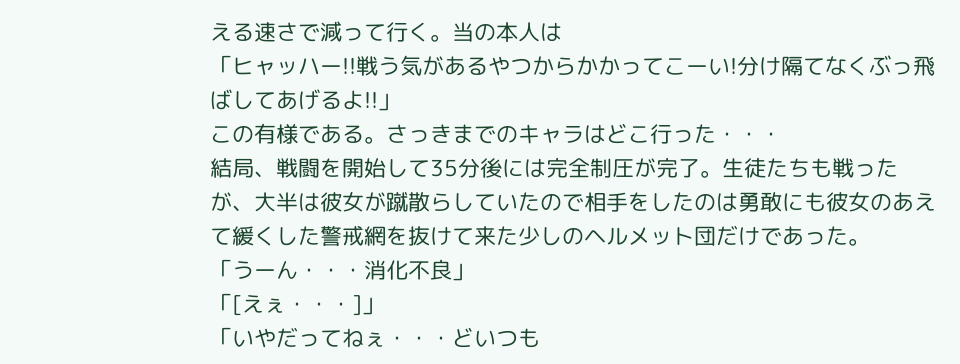える速さで減って行く。当の本人は
「ヒャッハー!!戦う気があるやつからかかってこーい!分け隔てなくぶっ飛ばしてあげるよ!!」
この有様である。さっきまでのキャラはどこ行った・・・
結局、戦闘を開始して35分後には完全制圧が完了。生徒たちも戦ったが、大半は彼女が蹴散らしていたので相手をしたのは勇敢にも彼女のあえて緩くした警戒網を抜けて来た少しのヘルメット団だけであった。
「うーん・・・消化不良」
「[えぇ・・・]」
「いやだってねぇ・・・どいつも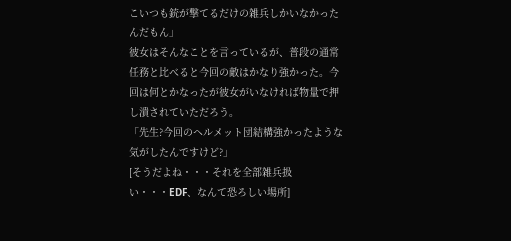こいつも銃が撃てるだけの雑兵しかいなかったんだもん」
彼女はそんなことを言っているが、普段の通常任務と比べると今回の敵はかなり強かった。今回は何とかなったが彼女がいなければ物量で押し潰されていただろう。
「先生?今回のヘルメット団結構強かったような気がしたんですけど?」
[そうだよね・・・それを全部雑兵扱い・・・EDF、なんて恐ろしい場所]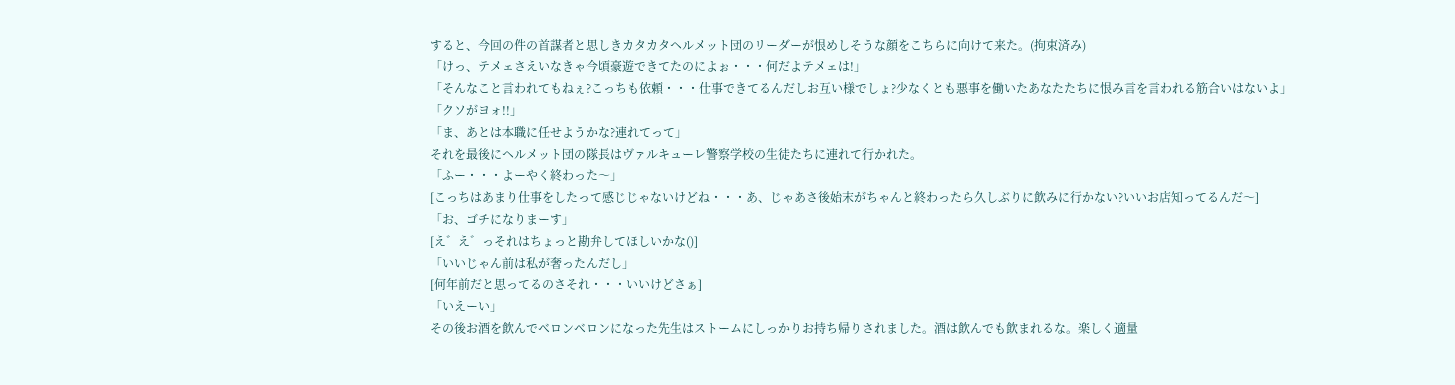すると、今回の件の首謀者と思しきカタカタヘルメット団のリーダーが恨めしそうな顔をこちらに向けて来た。(拘束済み)
「けっ、テメェさえいなきゃ今頃豪遊できてたのによぉ・・・何だよテメェは!」
「そんなこと言われてもねぇ?こっちも依頼・・・仕事できてるんだしお互い様でしょ?少なくとも悪事を働いたあなたたちに恨み言を言われる筋合いはないよ」
「クソがヨォ!!」
「ま、あとは本職に任せようかな?連れてって」
それを最後にヘルメット団の隊長はヴァルキューレ警察学校の生徒たちに連れて行かれた。
「ふー・・・よーやく終わった〜」
[こっちはあまり仕事をしたって感じじゃないけどね・・・あ、じゃあさ後始末がちゃんと終わったら久しぶりに飲みに行かない?いいお店知ってるんだ〜]
「お、ゴチになりまーす」
[え゛え゛っそれはちょっと勘弁してほしいかな()]
「いいじゃん前は私が奢ったんだし」
[何年前だと思ってるのさそれ・・・いいけどさぁ]
「いえーい」
その後お酒を飲んでベロンベロンになった先生はストームにしっかりお持ち帰りされました。酒は飲んでも飲まれるな。楽しく適量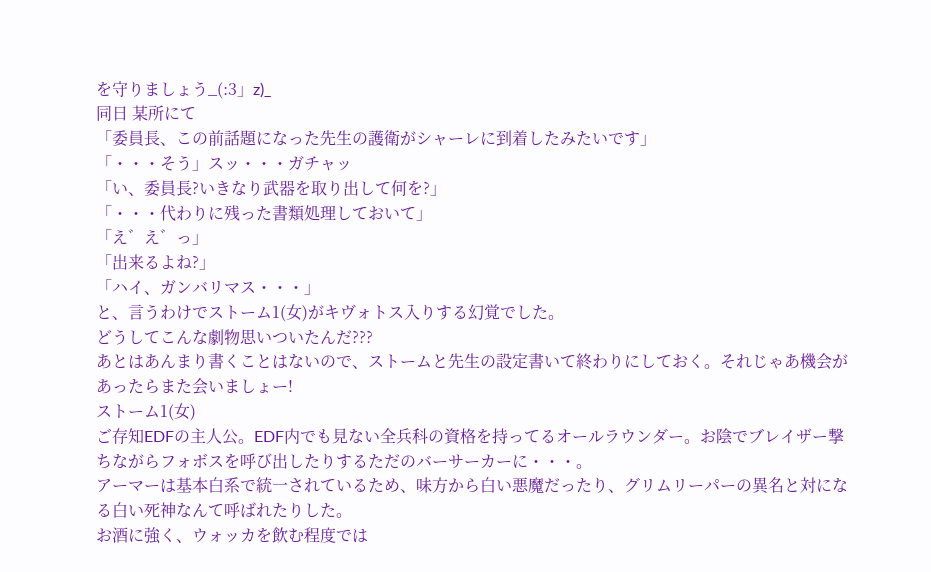を守りましょう_(:3」z)_
同日 某所にて
「委員長、この前話題になった先生の護衛がシャーレに到着したみたいです」
「・・・そう」スッ・・・ガチャッ
「い、委員長?いきなり武器を取り出して何を?」
「・・・代わりに残った書類処理しておいて」
「え゛え゛っ」
「出来るよね?」
「ハイ、ガンバリマス・・・」
と、言うわけでストーム1(女)がキヴォトス入りする幻覚でした。
どうしてこんな劇物思いついたんだ???
あとはあんまり書くことはないので、ストームと先生の設定書いて終わりにしておく。それじゃあ機会があったらまた会いましょー!
ストーム1(女)
ご存知EDFの主人公。EDF内でも見ない全兵科の資格を持ってるオールラウンダー。お陰でブレイザー撃ちながらフォボスを呼び出したりするただのバーサーカーに・・・。
アーマーは基本白系で統一されているため、味方から白い悪魔だったり、グリムリーパーの異名と対になる白い死神なんて呼ばれたりした。
お酒に強く、ウォッカを飲む程度では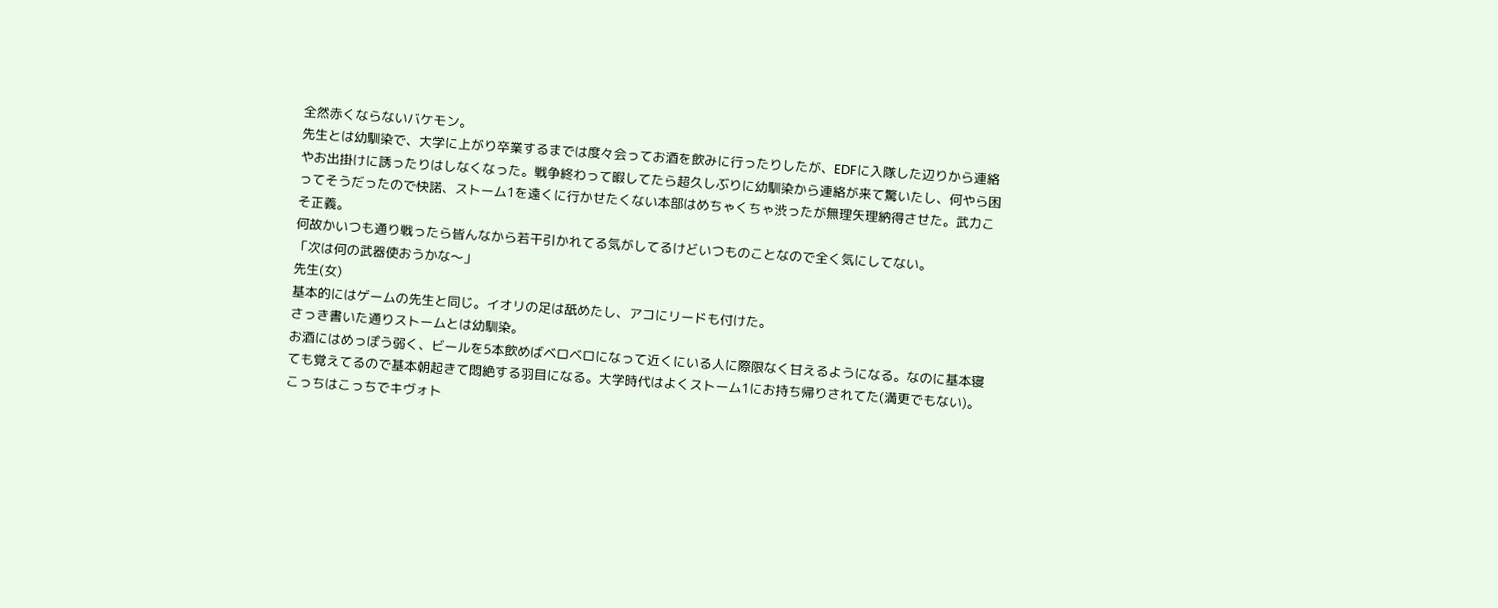全然赤くならないバケモン。
先生とは幼馴染で、大学に上がり卒業するまでは度々会ってお酒を飲みに行ったりしたが、EDFに入隊した辺りから連絡やお出掛けに誘ったりはしなくなった。戦争終わって暇してたら超久しぶりに幼馴染から連絡が来て驚いたし、何やら困ってそうだったので快諾、ストーム1を遠くに行かせたくない本部はめちゃくちゃ渋ったが無理矢理納得させた。武力こそ正義。
何故かいつも通り戦ったら皆んなから若干引かれてる気がしてるけどいつものことなので全く気にしてない。
「次は何の武器使おうかな〜」
先生(女)
基本的にはゲームの先生と同じ。イオリの足は舐めたし、アコにリードも付けた。
さっき書いた通りストームとは幼馴染。
お酒にはめっぽう弱く、ビールを5本飲めばベロベロになって近くにいる人に際限なく甘えるようになる。なのに基本寝ても覚えてるので基本朝起きて悶絶する羽目になる。大学時代はよくストーム1にお持ち帰りされてた(満更でもない)。
こっちはこっちでキヴォト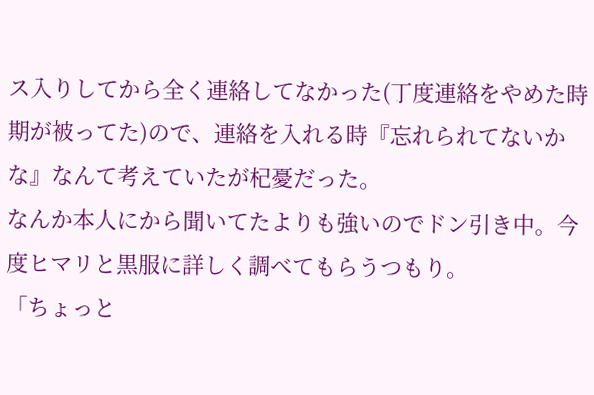ス入りしてから全く連絡してなかった(丁度連絡をやめた時期が被ってた)ので、連絡を入れる時『忘れられてないかな』なんて考えていたが杞憂だった。
なんか本人にから聞いてたよりも強いのでドン引き中。今度ヒマリと黒服に詳しく調べてもらうつもり。
「ちょっと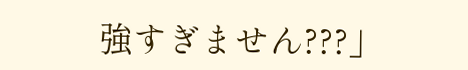強すぎません???」